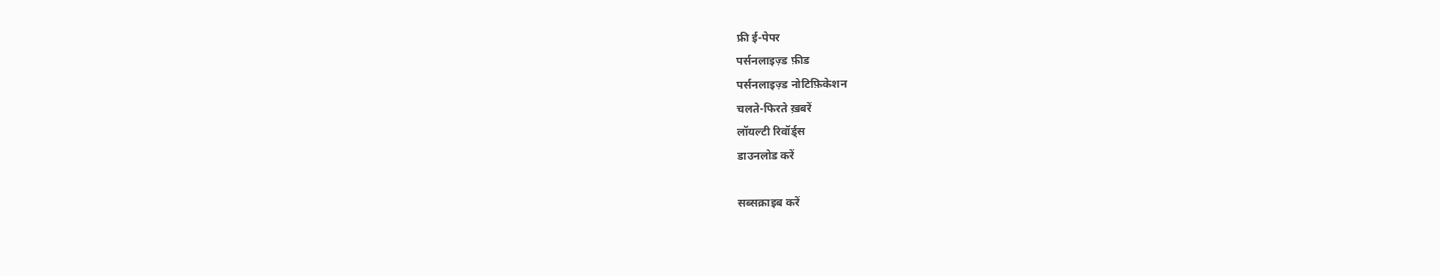फ्री ई-पेपर
पर्सनलाइज़्ड फ़ीड
पर्सनलाइज़्ड नोटिफ़िकेशन
चलते-फिरते ख़बरें
लॉयल्टी रिवॉर्ड्स
डाउनलोड करें

सब्सक्राइब करें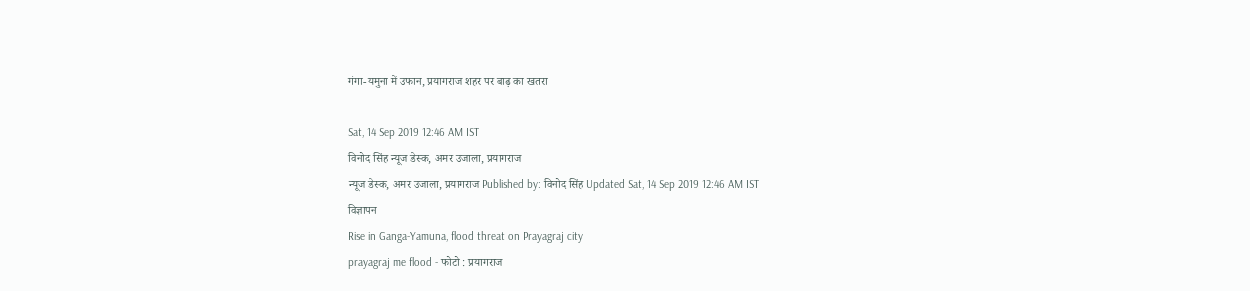गंगा-यमुना में उफान, प्रयागराज शहर पर बाढ़ का खतरा

Sat, 14 Sep 2019 12:46 AM IST
विनोद सिंह न्यूज डेस्क, अमर उजाला, प्रयागराज
न्यूज डेस्क, अमर उजाला, प्रयागराज Published by: विनोद सिंह Updated Sat, 14 Sep 2019 12:46 AM IST
विज्ञापन
Rise in Ganga-Yamuna, flood threat on Prayagraj city
prayagraj me flood - फोटो : प्रयागराज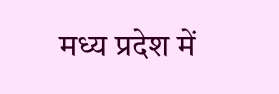मध्य प्रदेश में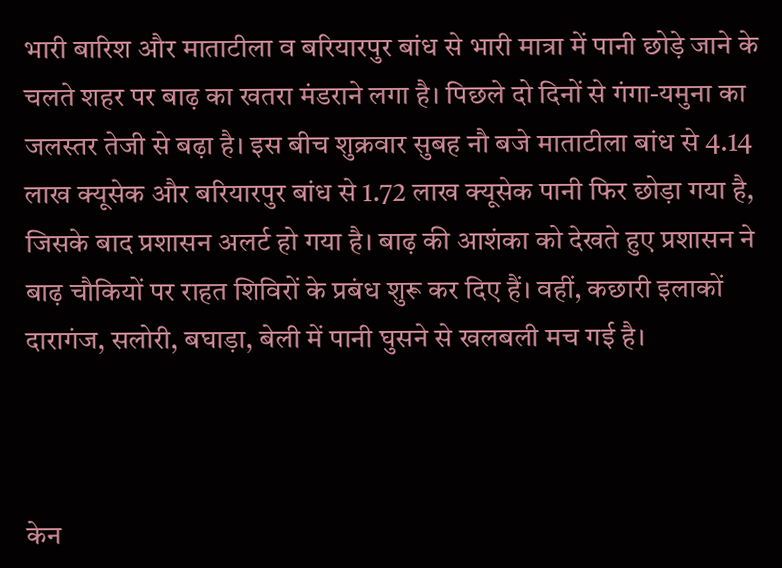भारी बारिश और माताटीला व बरियारपुर बांध से भारी मात्रा में पानी छोड़े जाने के चलते शहर पर बाढ़ का खतरा मंडराने लगा है। पिछले दो दिनों से गंगा-यमुना का जलस्तर तेजी से बढ़ा है। इस बीच शुक्रवार सुबह नौ बजे माताटीला बांध से 4.14 लाख क्यूसेक और बरियारपुर बांध से 1.72 लाख क्यूसेक पानी फिर छोड़ा गया है, जिसके बाद प्रशासन अलर्ट हो गया है। बाढ़ की आशंका को देखते हुए प्रशासन ने बाढ़ चौकियों पर राहत शिविरों के प्रबंध शुरू कर दिए हैं। वहीं, कछारी इलाकों दारागंज, सलोरी, बघाड़ा, बेली में पानी घुसने से खलबली मच गई है।



केन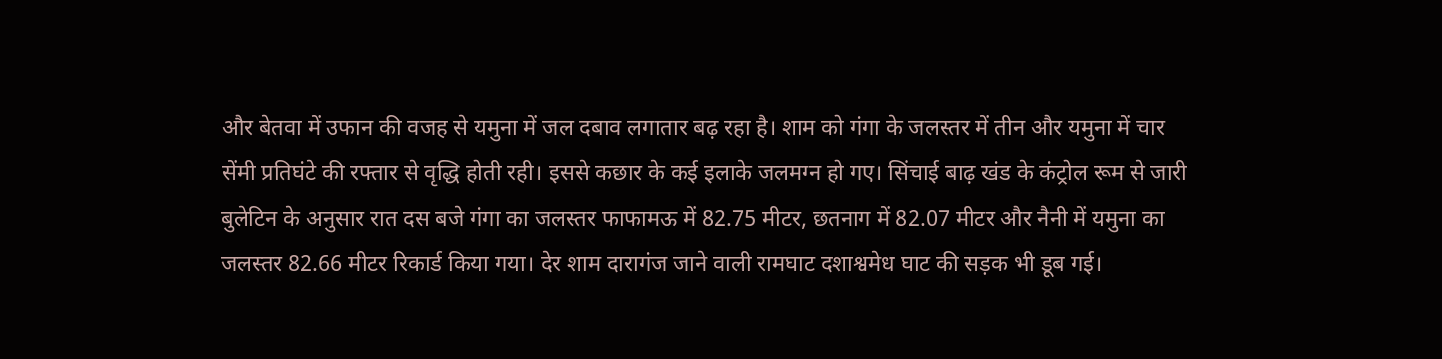और बेतवा में उफान की वजह से यमुना में जल दबाव लगातार बढ़ रहा है। शाम को गंगा के जलस्तर में तीन और यमुना में चार सेंमी प्रतिघंटे की रफ्तार से वृद्धि होती रही। इससे कछार के कई इलाके जलमग्न हो गए। सिंचाई बाढ़ खंड के कंट्रोल रूम से जारी बुलेटिन के अनुसार रात दस बजे गंगा का जलस्तर फाफामऊ में 82.75 मीटर, छतनाग में 82.07 मीटर और नैनी में यमुना का जलस्तर 82.66 मीटर रिकार्ड किया गया। देर शाम दारागंज जाने वाली रामघाट दशाश्वमेध घाट की सड़क भी डूब गई।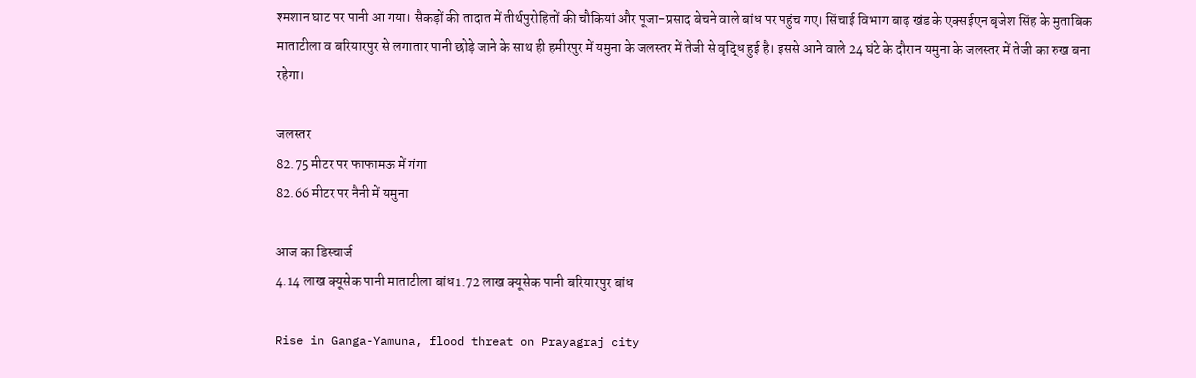श्मशान घाट पर पानी आ गया। सैकड़ों की तादात में तीर्थपुरोहितों की चौकियां और पूजा-प्रसाद बेचने वाले बांध पर पहुंच गए। सिंचाई विभाग बाढ़ खंड के एक्सईएन बृजेश सिंह के मुताबिक माताटीला व बरियारपुर से लगातार पानी छोड़े जाने के साथ ही हमीरपुर में यमुना के जलस्तर में तेजी से वृद्धि हुई है। इससे आने वाले 24 घंटे के दौरान यमुना के जलस्तर में तेजी का रुख बना रहेगा।

जलस्तर
82.75 मीटर पर फाफामऊ में गंगा
82.66 मीटर पर नैनी में यमुना

आज का डिस्चार्ज
4.14 लाख क्यूसेक पानी माताटीला बांध1.72 लाख क्यूसेक पानी बरियारपुर बांध

Rise in Ganga-Yamuna, flood threat on Prayagraj city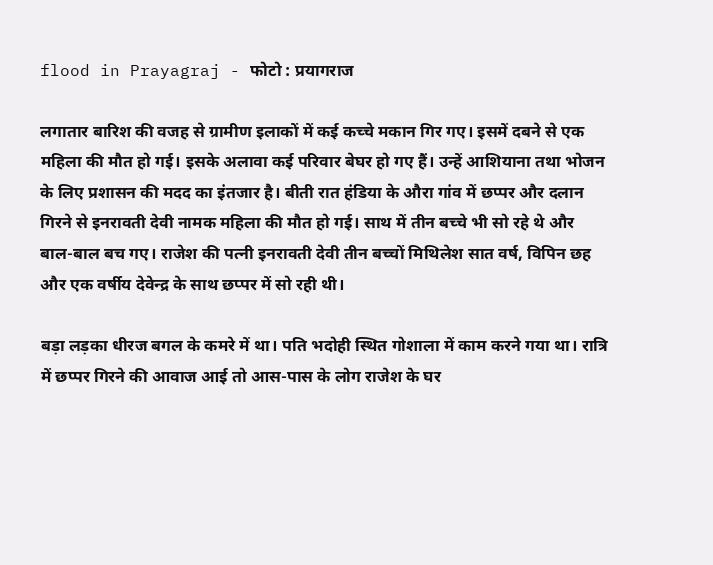flood in Prayagraj - फोटो : प्रयागराज

लगातार बारिश की वजह से ग्रामीण इलाकों में कई कच्चे मकान गिर गए। इसमें दबने से एक महिला की मौत हो गई। इसके अलावा कई परिवार बेघर हो गए हैं। उन्हें आशियाना तथा भोजन के लिए प्रशासन की मदद का इंतजार है। बीती रात हंडिया के औरा गांव में छप्पर और दलान गिरने से इनरावती देवी नामक महिला की मौत हो गई। साथ में तीन बच्चे भी सो रहे थे और बाल-बाल बच गए। राजेश की पत्नी इनरावती देवी तीन बच्चों मिथिलेश सात वर्ष, विपिन छह और एक वर्षीय देवेन्द्र के साथ छप्पर में सो रही थी।

बड़ा लड़का धीरज बगल के कमरे में था। पति भदोही स्थित गोशाला में काम करने गया था। रात्रि में छप्पर गिरने की आवाज आई तो आस-पास के लोग राजेश के घर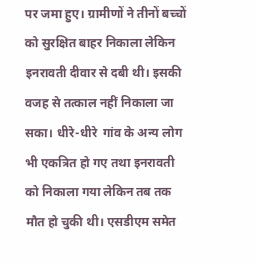पर जमा हुए। ग्रामीणों ने तीनों बच्चों को सुरक्षित बाहर निकाला लेकिन इनरावती दीवार से दबी थी। इसकी वजह से तत्काल नहीं निकाला जा सका। धीरे-धीरे  गांव के अन्य लोग भी एकत्रित हो गए तथा इनरावती को निकाला गया लेकिन तब तक मौत हो चुकी थी। एसडीएम समेत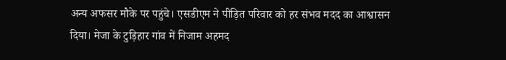अन्य अफसर मौके पर पहुंचे। एसडीएम ने पीड़ित परिवार को हर संभव मदद का आश्वासन दिया। मेजा के टुड़िहार गांव में निजाम अहमद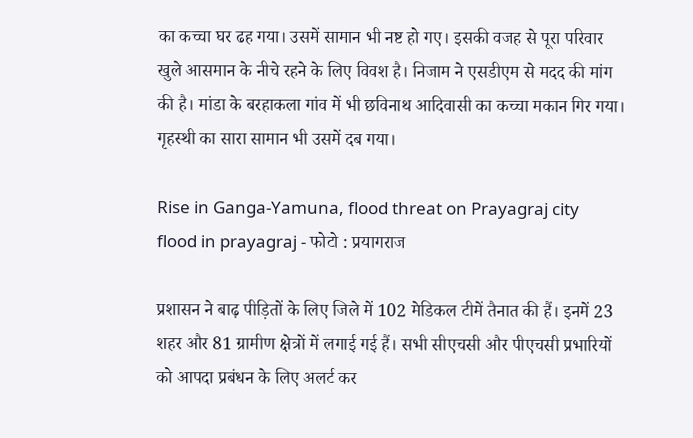का कच्चा घर ढह गया। उसमें सामान भी नष्ट हो गए। इसकी वजह से पूरा परिवार खुले आसमान के नीचे रहने के लिए विवश है। निजाम ने एसडीएम से मदद की मांग की है। मांडा के बरहाकला गांव में भी छविनाथ आदिवासी का कच्चा मकान गिर गया। गृहस्थी का सारा सामान भी उसमें दब गया।

Rise in Ganga-Yamuna, flood threat on Prayagraj city
flood in prayagraj - फोटो : प्रयागराज

प्रशासन ने बाढ़ पीड़ितों के लिए जिले में 102 मेडिकल टीमें तैनात की हैं। इनमें 23 शहर और 81 ग्रामीण क्षेत्रों में लगाई गई हैं। सभी सीएचसी और पीएचसी प्रभारियों को आपदा प्रबंधन के लिए अलर्ट कर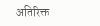अतिरिक्त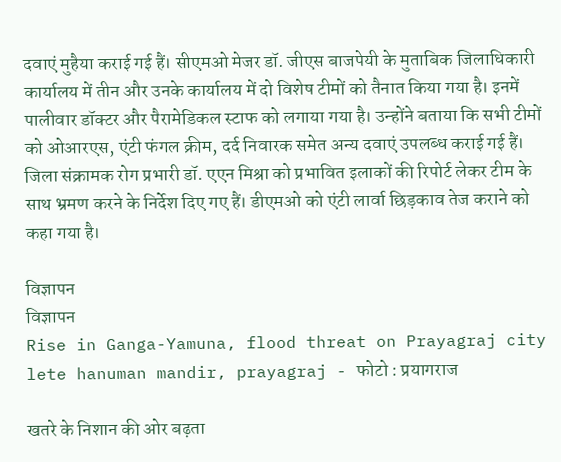दवाएं मुहैया कराई गई हैं। सीएमओ मेजर डॉ. जीएस बाजपेयी के मुताबिक जिलाधिकारी कार्यालय में तीन और उनके कार्यालय में दो विशेष टीमों को तैनात किया गया है। इनमें पालीवार डॉक्टर और पैरामेडिकल स्टाफ को लगाया गया है। उन्होंने बताया कि सभी टीमों को ओआरएस, एंटी फंगल क्रीम, दर्द निवारक समेत अन्य दवाएं उपलब्ध कराई गई हैं। जिला संक्रामक रोग प्रभारी डॉ. एएन मिश्रा को प्रभावित इलाकों की रिपोर्ट लेकर टीम के साथ भ्रमण करने के निर्देश दिए गए हैं। डीएमओ को एंटी लार्वा छिड़काव तेज कराने को कहा गया है।

विज्ञापन
विज्ञापन
Rise in Ganga-Yamuna, flood threat on Prayagraj city
lete hanuman mandir, prayagraj - फोटो : प्रयागराज

खतरे के निशान की ओर बढ़ता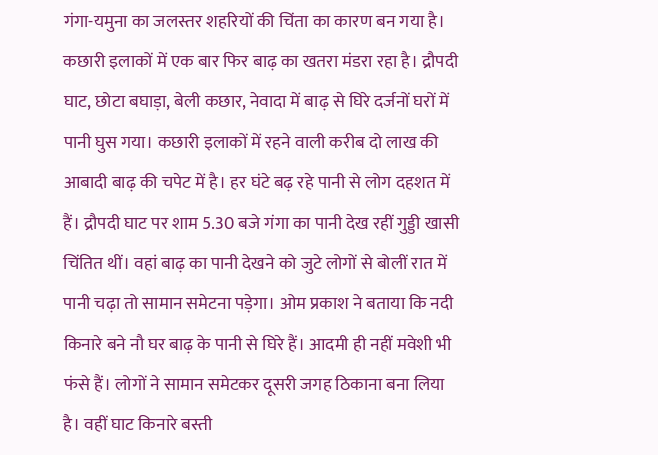गंगा-यमुना का जलस्तर शहरियों की चिंता का कारण बन गया है। कछारी इलाकों में एक बार फिर बाढ़ का खतरा मंडरा रहा है। द्रौपदी घाट, छोटा बघाड़ा, बेली कछार, नेवादा में बाढ़ से घिरे दर्जनों घरों में पानी घुस गया। कछारी इलाकों में रहने वाली करीब दो लाख की आबादी बाढ़ की चपेट में है। हर घंटे बढ़ रहे पानी से लोग दहशत में हैं। द्रौपदी घाट पर शाम 5.30 बजे गंगा का पानी देख रहीं गुड्डी खासी चिंतित थीं। वहां बाढ़ का पानी देखने को जुटे लोगों से बोलीं रात में पानी चढ़ा तो सामान समेटना पड़ेगा। ओम प्रकाश ने बताया कि नदी किनारे बने नौ घर बाढ़ के पानी से घिरे हैं। आदमी ही नहीं मवेशी भी फंसे हैं। लोगों ने सामान समेटकर दूसरी जगह ठिकाना बना लिया है। वहीं घाट किनारे बस्ती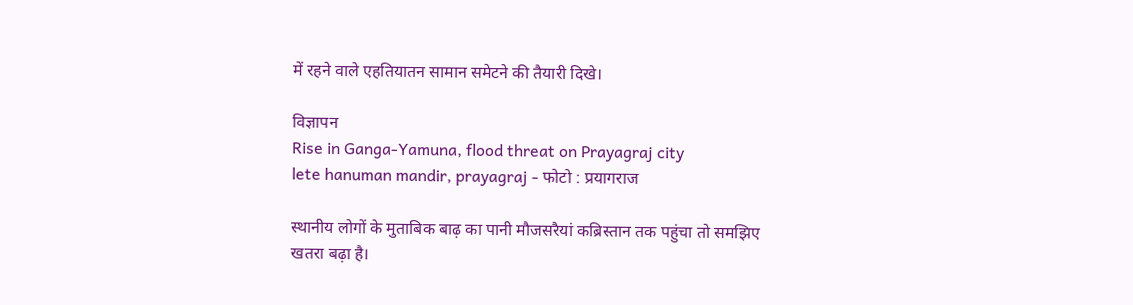में रहने वाले एहतियातन सामान समेटने की तैयारी दिखे।

विज्ञापन
Rise in Ganga-Yamuna, flood threat on Prayagraj city
lete hanuman mandir, prayagraj - फोटो : प्रयागराज

स्थानीय लोगों के मुताबिक बाढ़ का पानी मौजसरैयां कब्रिस्तान तक पहुंचा तो समझिए खतरा बढ़ा है।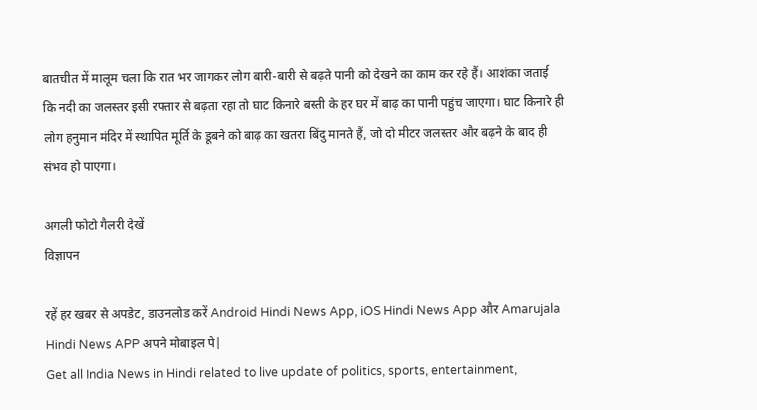बातचीत में मालूम चला कि रात भर जागकर लोग बारी-बारी से बढ़ते पानी को देखने का काम कर रहे हैं। आशंका जताई कि नदी का जलस्तर इसी रफ्तार से बढ़ता रहा तो घाट किनारे बस्ती के हर घर में बाढ़ का पानी पहुंच जाएगा। घाट किनारे ही लोग हनुमान मंदिर में स्थापित मूर्ति के डूबने को बाढ़ का खतरा बिंदु मानते हैं, जो दो मीटर जलस्तर और बढ़ने के बाद ही संभव हो पाएगा।

अगली फोटो गैलरी देखें
विज्ञापन

रहें हर खबर से अपडेट, डाउनलोड करें Android Hindi News App, iOS Hindi News App और Amarujala Hindi News APP अपने मोबाइल पे|
Get all India News in Hindi related to live update of politics, sports, entertainment,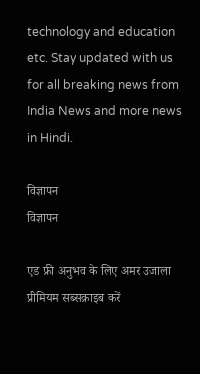technology and education etc. Stay updated with us for all breaking news from India News and more news in Hindi.

विज्ञापन
विज्ञापन

एड फ्री अनुभव के लिए अमर उजाला प्रीमियम सब्सक्राइब करें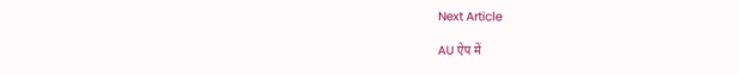Next Article

AU ऐप में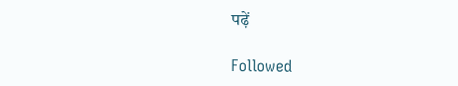पढ़ें

Followed